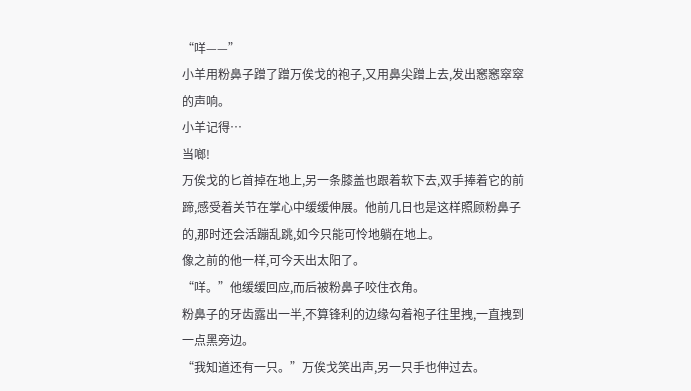“咩——”
小羊用粉鼻子蹭了蹭万俟戈的袍子,又用鼻尖蹭上去,发出窸窸窣窣的声响。
小羊记得…
当啷!
万俟戈的匕首掉在地上,另一条膝盖也跟着软下去,双手捧着它的前蹄,感受着关节在掌心中缓缓伸展。他前几日也是这样照顾粉鼻子的,那时还会活蹦乱跳,如今只能可怜地躺在地上。
像之前的他一样,可今天出太阳了。
“咩。”他缓缓回应,而后被粉鼻子咬住衣角。
粉鼻子的牙齿露出一半,不算锋利的边缘勾着袍子往里拽,一直拽到一点黑旁边。
“我知道还有一只。”万俟戈笑出声,另一只手也伸过去。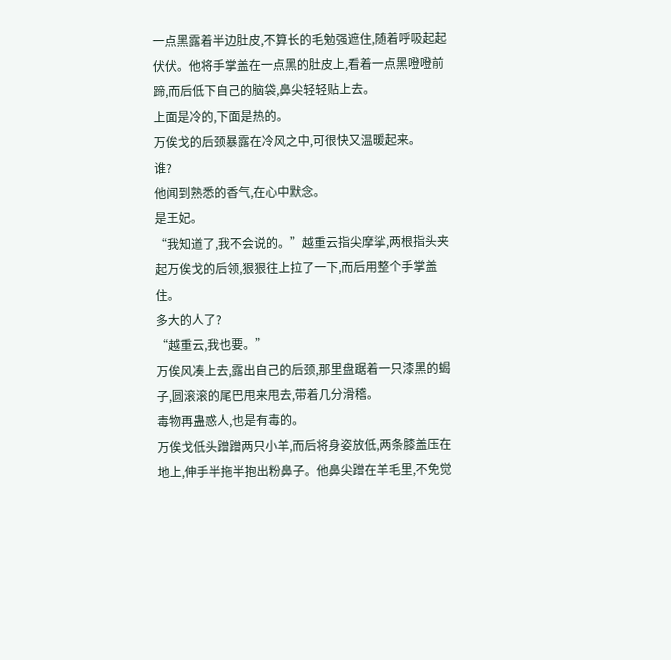一点黑露着半边肚皮,不算长的毛勉强遮住,随着呼吸起起伏伏。他将手掌盖在一点黑的肚皮上,看着一点黑噔噔前蹄,而后低下自己的脑袋,鼻尖轻轻贴上去。
上面是冷的,下面是热的。
万俟戈的后颈暴露在冷风之中,可很快又温暖起来。
谁?
他闻到熟悉的香气,在心中默念。
是王妃。
“我知道了,我不会说的。”越重云指尖摩挲,两根指头夹起万俟戈的后领,狠狠往上拉了一下,而后用整个手掌盖住。
多大的人了?
“越重云,我也要。”
万俟风凑上去,露出自己的后颈,那里盘踞着一只漆黑的蝎子,圆滚滚的尾巴甩来甩去,带着几分滑稽。
毒物再蛊惑人,也是有毒的。
万俟戈低头蹭蹭两只小羊,而后将身姿放低,两条膝盖压在地上,伸手半拖半抱出粉鼻子。他鼻尖蹭在羊毛里,不免觉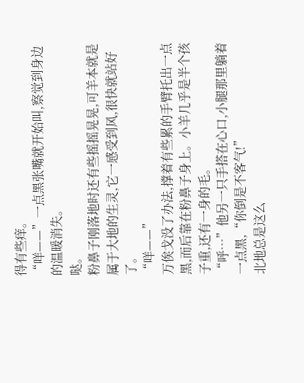得有些痒。
“咩——”一点黑张嘴就开始叫,察觉到身边的温暖消失。
哒。
粉鼻子刚落地时还有些摇摇晃晃,可羊本就是属于大地的生灵,它一感受到风,很快就站好了。
“咩——”
万俟戈没了办法,撑着有些累的手臂托出一点黑,而后靠在粉鼻子身上。小羊几乎是半个孩子重,还有一身的毛。
“呼…”他另一只手搭在心口,小腿那里躺着一点黑,“你倒是不客气!”
北地总是这么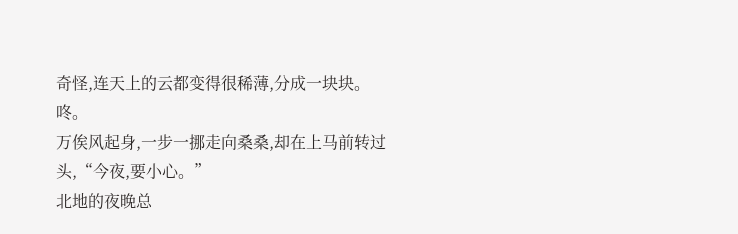奇怪,连天上的云都变得很稀薄,分成一块块。
咚。
万俟风起身,一步一挪走向桑桑,却在上马前转过头,“今夜,要小心。”
北地的夜晚总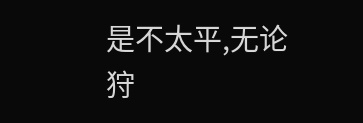是不太平,无论狩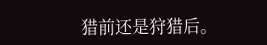猎前还是狩猎后。